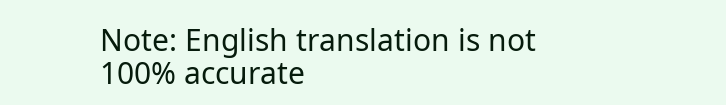Note: English translation is not 100% accurate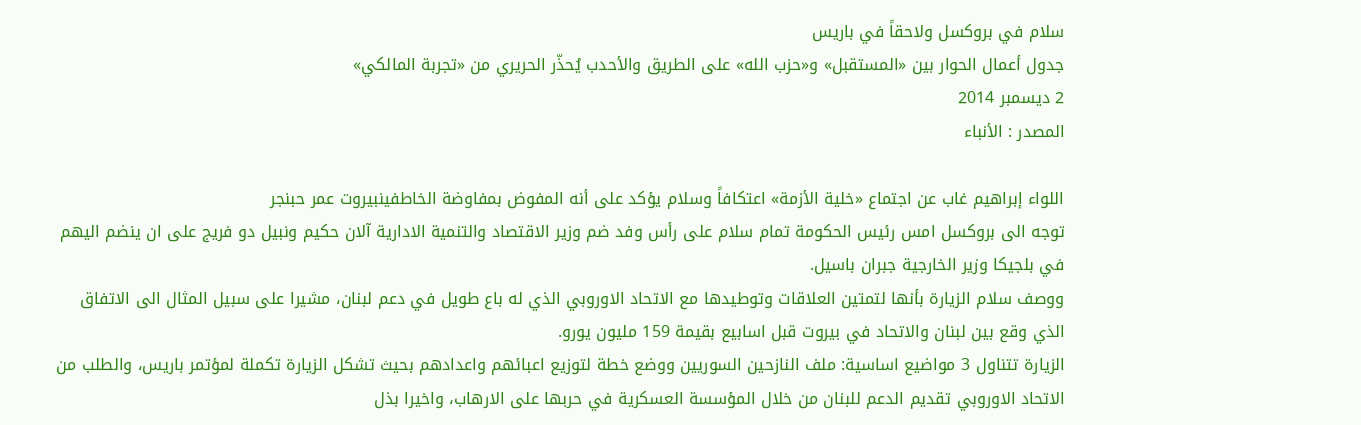سلام في بروكسل ولاحقاً في باريس
جدول أعمال الحوار بين «المستقبل» و«حزب الله» على الطريق والأحدب يُحذّر الحريري من «تجربة المالكي»
2 ديسمبر 2014
المصدر : الأنباء

اللواء إبراهيم غاب عن اجتماع «خلية الأزمة» اعتكافاً وسلام يؤكد على أنه المفوض بمفاوضة الخاطفينبيروت عمر حبنجر
توجه الى بروكسل امس رئيس الحكومة تمام سلام على رأس وفد ضم وزير الاقتصاد والتنمية الادارية آلان حكيم ونبيل دو فريج على ان ينضم اليهم في بلجيكا وزير الخارجية جبران باسيل.
ووصف سلام الزيارة بأنها لتمتين العلاقات وتوطيدها مع الاتحاد الاوروبي الذي له باع طويل في دعم لبنان، مشيرا على سبيل المثال الى الاتفاق الذي وقع بين لبنان والاتحاد في بيروت قبل اسابيع بقيمة 159 مليون يورو.
الزيارة تتناول 3 مواضيع اساسية: ملف النازحين السوريين ووضع خطة لتوزيع اعبائهم واعدادهم بحيث تشكل الزيارة تكملة لمؤتمر باريس، والطلب من الاتحاد الاوروبي تقديم الدعم للبنان من خلال المؤسسة العسكرية في حربها على الارهاب، واخيرا بذل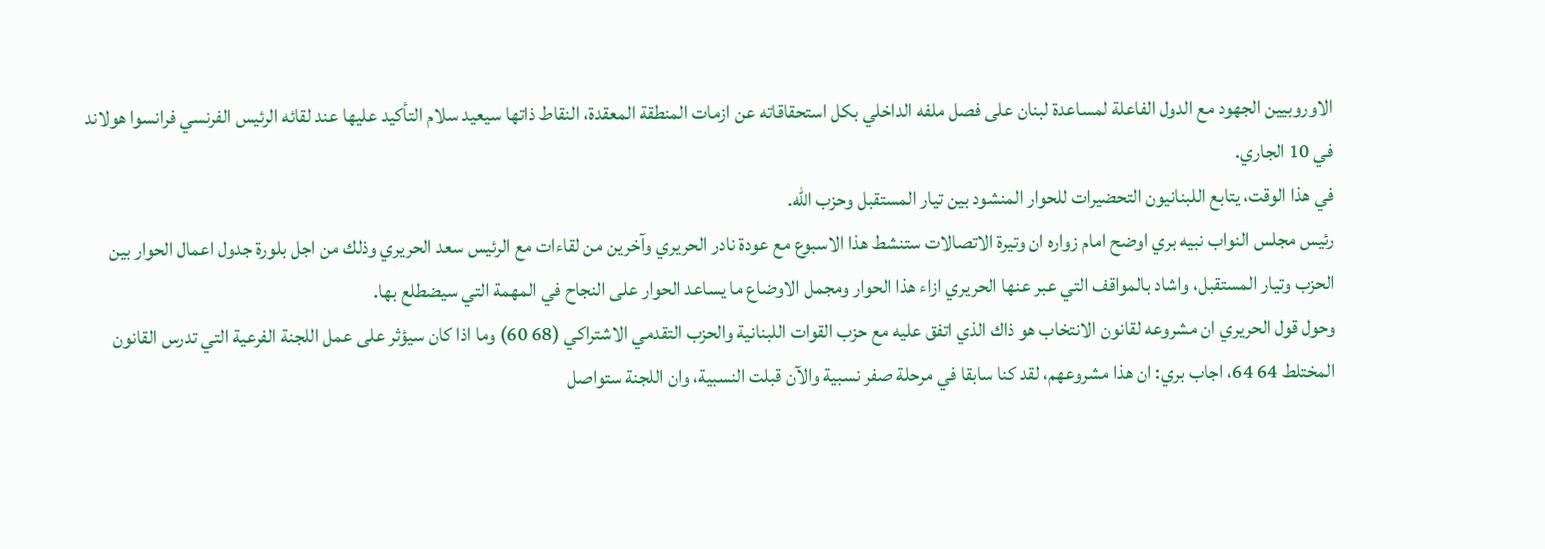الاوروبيين الجهود مع الدول الفاعلة لمساعدة لبنان على فصل ملفه الداخلي بكل استحقاقاته عن ازمات المنطقة المعقدة، النقاط ذاتها سيعيد سلام التأكيد عليها عند لقائه الرئيس الفرنسي فرانسوا هولاند في 10 الجاري.
في هذا الوقت، يتابع اللبنانيون التحضيرات للحوار المنشود بين تيار المستقبل وحزب الله.
رئيس مجلس النواب نبيه بري اوضح امام زواره ان وتيرة الاتصالات ستنشط هذا الاسبوع مع عودة نادر الحريري وآخرين من لقاءات مع الرئيس سعد الحريري وذلك من اجل بلورة جدول اعمال الحوار بين الحزب وتيار المستقبل، واشاد بالمواقف التي عبر عنها الحريري ازاء هذا الحوار ومجمل الاوضاع ما يساعد الحوار على النجاح في المهمة التي سيضطلع بها.
وحول قول الحريري ان مشروعه لقانون الانتخاب هو ذاك الذي اتفق عليه مع حزب القوات اللبنانية والحزب التقدمي الاشتراكي (68 60) وما اذا كان سيؤثر على عمل اللجنة الفرعية التي تدرس القانون المختلط 64 64، اجاب بري: ان هذا مشروعهم، لقد كنا سابقا في مرحلة صفر نسبية والآن قبلت النسبية، وان اللجنة ستواصل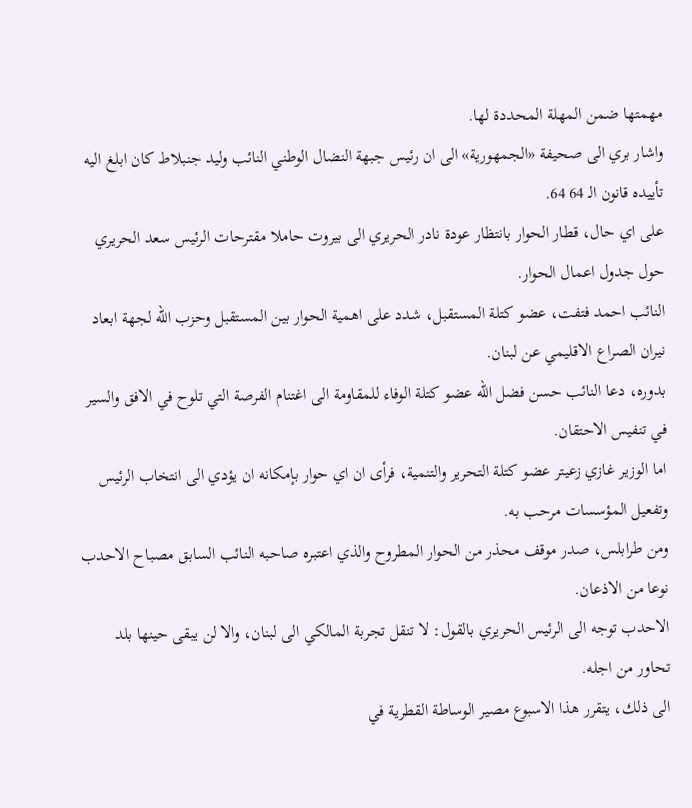مهمتها ضمن المهلة المحددة لها.
واشار بري الى صحيفة «الجمهورية» الى ان رئيس جبهة النضال الوطني النائب وليد جنبلاط كان ابلغ اليه تأييده قانون الـ 64 64.
على اي حال، قطار الحوار بانتظار عودة نادر الحريري الى بيروت حاملا مقترحات الرئيس سعد الحريري حول جدول اعمال الحوار.
النائب احمد فتفت، عضو كتلة المستقبل، شدد على اهمية الحوار بين المستقبل وحزب الله لجهة ابعاد نيران الصراع الاقليمي عن لبنان.
بدوره، دعا النائب حسن فضل الله عضو كتلة الوفاء للمقاومة الى اغتنام الفرصة التي تلوح في الافق والسير في تنفيس الاحتقان.
اما الوزير غازي زعيتر عضو كتلة التحرير والتنمية، فرأى ان اي حوار بإمكانه ان يؤدي الى انتخاب الرئيس وتفعيل المؤسسات مرحب به.
ومن طرابلس، صدر موقف محذر من الحوار المطروح والذي اعتبره صاحبه النائب السابق مصباح الاحدب نوعا من الاذعان.
الاحدب توجه الى الرئيس الحريري بالقول: لا تنقل تجربة المالكي الى لبنان، والا لن يبقى حينها بلد تحاور من اجله.
الى ذلك، يتقرر هذا الاسبوع مصير الوساطة القطرية في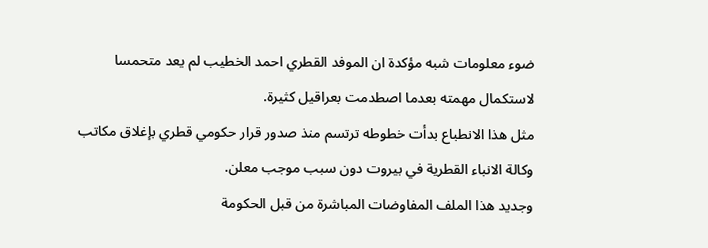ضوء معلومات شبه مؤكدة ان الموفد القطري احمد الخطيب لم يعد متحمسا لاستكمال مهمته بعدما اصطدمت بعراقيل كثيرة.
مثل هذا الانطباع بدأت خطوطه ترتسم منذ صدور قرار حكومي قطري بإغلاق مكاتب وكالة الانباء القطرية في بيروت دون سبب موجب معلن.
وجديد هذا الملف المفاوضات المباشرة من قبل الحكومة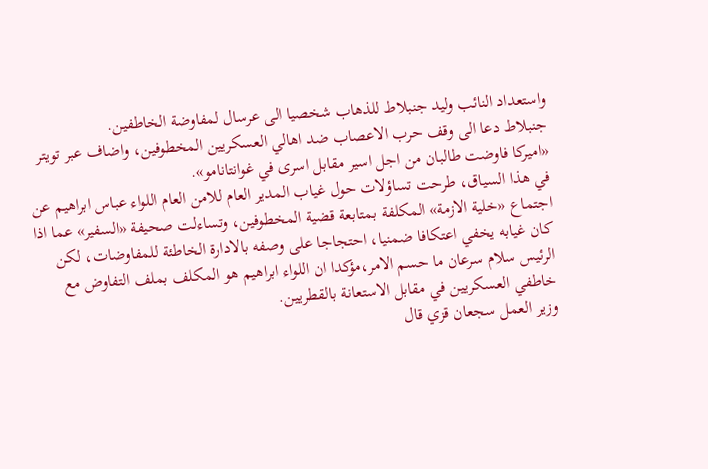واستعداد النائب وليد جنبلاط للذهاب شخصيا الى عرسال لمفاوضة الخاطفين.
جنبلاط دعا الى وقف حرب الاعصاب ضد اهالي العسكريين المخطوفين، واضاف عبر تويتر «اميركا فاوضت طالبان من اجل اسير مقابل اسرى في غوانتانامو».
في هذا السياق، طرحت تساؤلات حول غياب المدير العام للامن العام اللواء عباس ابراهيم عن اجتماع «خلية الازمة» المكلفة بمتابعة قضية المخطوفين، وتساءلت صحيفة «السفير» عما اذا كان غيابه يخفي اعتكافا ضمنيا، احتجاجا على وصفه بالادارة الخاطئة للمفاوضات، لكن الرئيس سلام سرعان ما حسم الامر،مؤكدا ان اللواء ابراهيم هو المكلف بملف التفاوض مع خاطفي العسكريين في مقابل الاستعانة بالقطريين.
وزير العمل سجعان قزي قال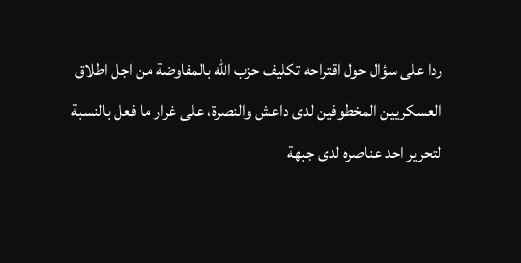ردا على سؤال حول اقتراحه تكليف حزب الله بالمفاوضة من اجل اطلاق العسكريين المخطوفين لدى داعش والنصرة، على غرار ما فعل بالنسبة لتحرير احد عناصره لدى جبهة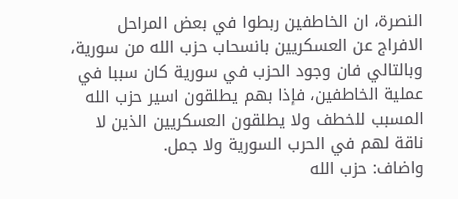النصرة، ان الخاطفين ربطوا في بعض المراحل الافراج عن العسكريين بانسحاب حزب الله من سورية، وبالتالي فان وجود الحزب في سورية كان سببا في عملية الخاطفين، فإذا بهم يطلقون اسير حزب الله المسبب للخطف ولا يطلقون العسكريين الذين لا ناقة لهم في الحرب السورية ولا جمل.
واضاف: حزب الله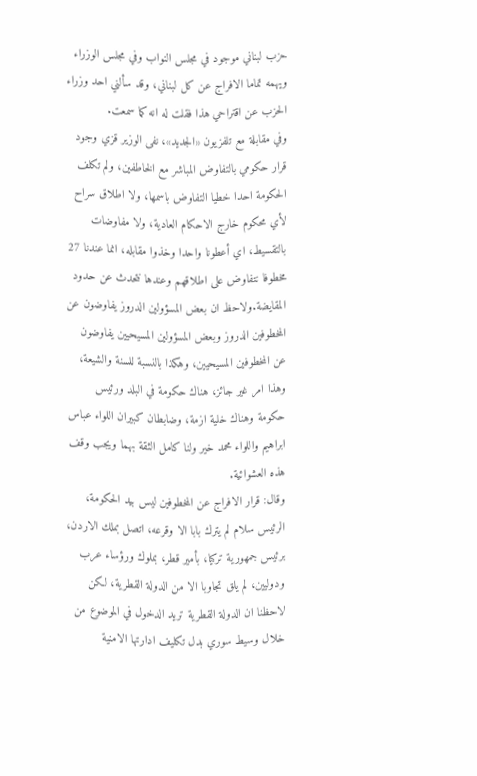حزب لبناني موجود في مجلس النواب وفي مجلس الوزراء ويهمه تماما الافراج عن كل لبناني، وقد سألني احد وزراء الحزب عن اقتراحي هذا فقلت له انه كما سمعت.
وفي مقابلة مع تلفزيون «الجديد»، نفى الوزير قزي وجود قرار حكومي بالتفاوض المباشر مع الخاطفين، ولم تكلف الحكومة احدا خطيا التفاوض باسمها، ولا اطلاق سراح لأي محكوم خارج الاحكام العادية، ولا مفاوضات بالتقسيط، اي أعطونا واحدا وخذوا مقابله، انما عندنا 27 مخطوفا نتفاوض على اطلاقهم وعندها نتحدث عن حدود المقايضة.ولاحظ ان بعض المسؤولين الدروز يفاوضون عن المخطوفين الدروز وبعض المسؤولين المسيحيين يفاوضون عن المخطوفين المسيحيين، وهكذا بالنسبة للسنة والشيعة، وهذا امر غير جائز، هناك حكومة في البلد ورئيس حكومة وهناك خلية ازمة، وضابطان كبيران اللواء عباس ابراهيم واللواء محمد خير ولنا كامل الثقة بهما ويجب وقف هذه العشوائية.
وقال: قرار الافراج عن المخطوفين ليس بيد الحكومة، الرئيس سلام لم يترك بابا الا وقرعه، اتصل بملك الاردن، برئيس جمهورية تركيا، بأمير قطر، بملوك ورؤساء عرب ودوليين، لم يلق تجاوبا الا من الدولة القطرية، لكن لاحظنا ان الدولة القطرية تريد الدخول في الموضوع من خلال وسيط سوري بدل تكليف ادارتها الامنية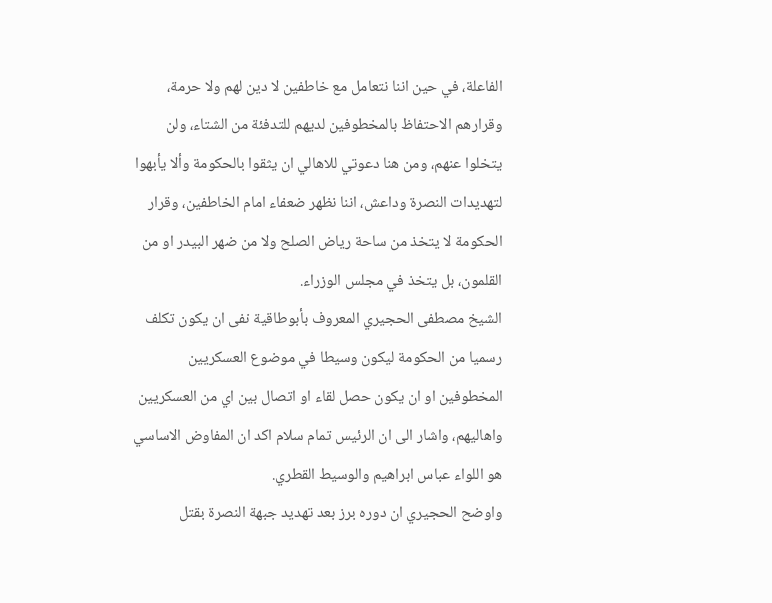الفاعلة، في حين اننا نتعامل مع خاطفين لا دين لهم ولا حرمة، وقرارهم الاحتفاظ بالمخطوفين لديهم للتدفئة من الشتاء، ولن يتخلوا عنهم، ومن هنا دعوتي للاهالي ان يثقوا بالحكومة وألا يأبهوا لتهديدات النصرة وداعش، اننا نظهر ضعفاء امام الخاطفين، وقرار الحكومة لا يتخذ من ساحة رياض الصلح ولا من ضهر البيدر او من القلمون، بل يتخذ في مجلس الوزراء.
الشيخ مصطفى الحجيري المعروف بأبوطاقية نفى ان يكون تكلف رسميا من الحكومة ليكون وسيطا في موضوع العسكريين المخطوفين او ان يكون حصل لقاء او اتصال بين اي من العسكريين واهاليهم، واشار الى ان الرئيس تمام سلام اكد ان المفاوض الاساسي هو اللواء عباس ابراهيم والوسيط القطري.
واوضح الحجيري ان دوره برز بعد تهديد جبهة النصرة بقتل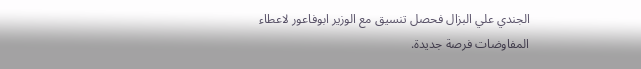الجندي علي البزال فحصل تنسيق مع الوزير ابوفاعور لاعطاء المفاوضات فرصة جديدة.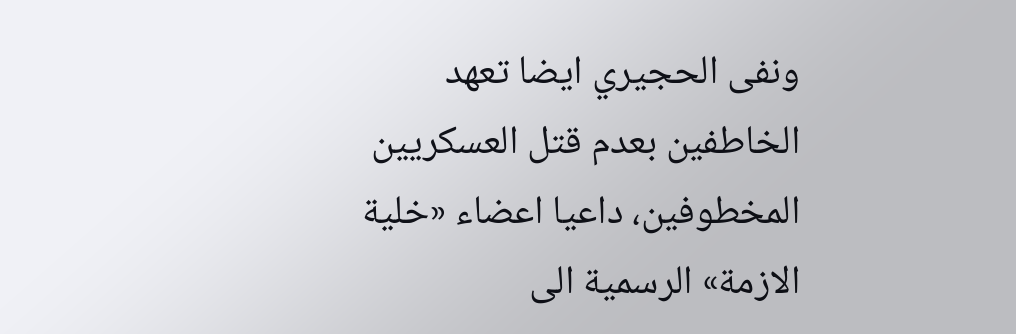ونفى الحجيري ايضا تعهد الخاطفين بعدم قتل العسكريين المخطوفين، داعيا اعضاء «خلية الازمة» الرسمية الى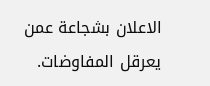الاعلان بشجاعة عمن يعرقل المفاوضات.